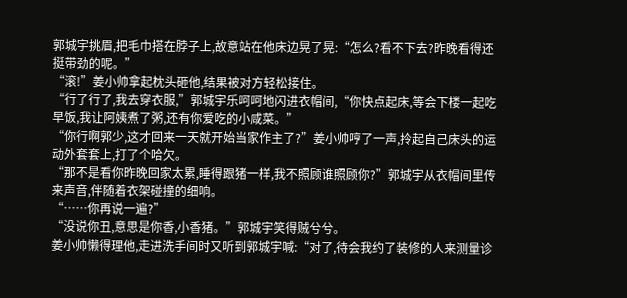郭城宇挑眉,把毛巾搭在脖子上,故意站在他床边晃了晃:“怎么?看不下去?昨晚看得还挺带劲的呢。”
“滚!”姜小帅拿起枕头砸他,结果被对方轻松接住。
“行了行了,我去穿衣服,”郭城宇乐呵呵地闪进衣帽间,“你快点起床,等会下楼一起吃早饭,我让阿姨煮了粥,还有你爱吃的小咸菜。”
“你行啊郭少,这才回来一天就开始当家作主了?”姜小帅哼了一声,拎起自己床头的运动外套套上,打了个哈欠。
“那不是看你昨晚回家太累,睡得跟猪一样,我不照顾谁照顾你?”郭城宇从衣帽间里传来声音,伴随着衣架碰撞的细响。
“……你再说一遍?”
“没说你丑,意思是你香,小香猪。”郭城宇笑得贼兮兮。
姜小帅懒得理他,走进洗手间时又听到郭城宇喊:“对了,待会我约了装修的人来测量诊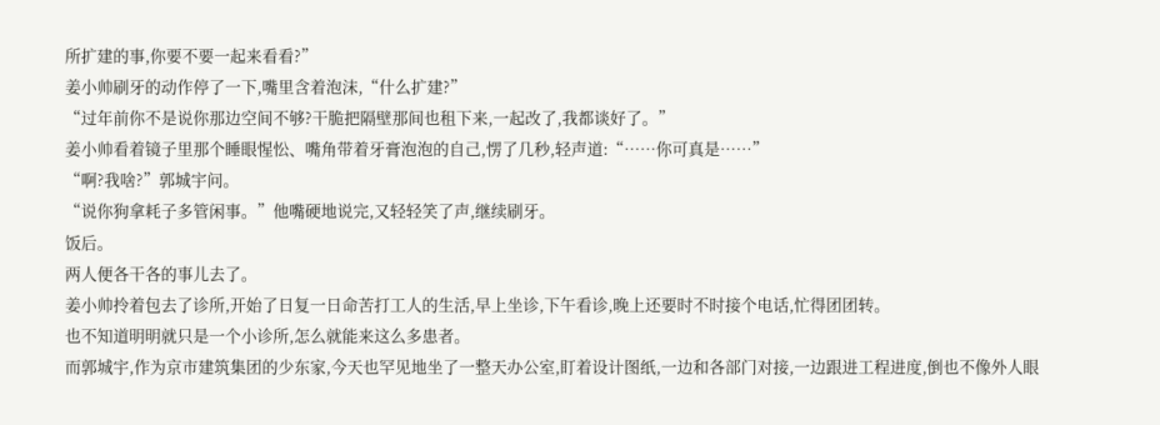所扩建的事,你要不要一起来看看?”
姜小帅刷牙的动作停了一下,嘴里含着泡沫,“什么扩建?”
“过年前你不是说你那边空间不够?干脆把隔壁那间也租下来,一起改了,我都谈好了。”
姜小帅看着镜子里那个睡眼惺忪、嘴角带着牙膏泡泡的自己,愣了几秒,轻声道:“……你可真是……”
“啊?我啥?”郭城宇问。
“说你狗拿耗子多管闲事。”他嘴硬地说完,又轻轻笑了声,继续刷牙。
饭后。
两人便各干各的事儿去了。
姜小帅拎着包去了诊所,开始了日复一日命苦打工人的生活,早上坐诊,下午看诊,晚上还要时不时接个电话,忙得团团转。
也不知道明明就只是一个小诊所,怎么就能来这么多患者。
而郭城宇,作为京市建筑集团的少东家,今天也罕见地坐了一整天办公室,盯着设计图纸,一边和各部门对接,一边跟进工程进度,倒也不像外人眼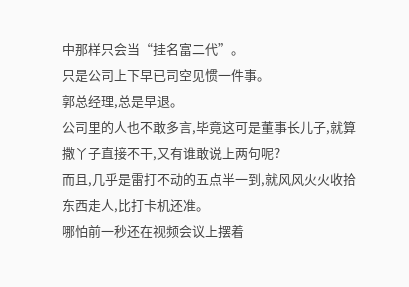中那样只会当“挂名富二代”。
只是公司上下早已司空见惯一件事。
郭总经理,总是早退。
公司里的人也不敢多言,毕竟这可是董事长儿子,就算撒丫子直接不干,又有谁敢说上两句呢?
而且,几乎是雷打不动的五点半一到,就风风火火收拾东西走人,比打卡机还准。
哪怕前一秒还在视频会议上摆着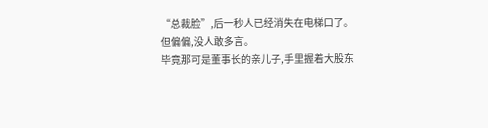“总裁脸”,后一秒人已经消失在电梯口了。
但偏偏,没人敢多言。
毕竟那可是董事长的亲儿子,手里握着大股东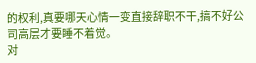的权利,真要哪天心情一变直接辞职不干,搞不好公司高层才要睡不着觉。
对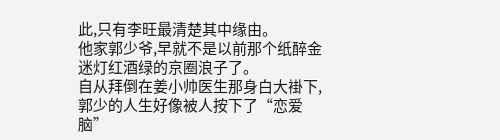此,只有李旺最清楚其中缘由。
他家郭少爷,早就不是以前那个纸醉金迷灯红酒绿的京圈浪子了。
自从拜倒在姜小帅医生那身白大褂下,郭少的人生好像被人按下了“恋爱脑”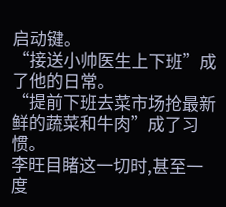启动键。
“接送小帅医生上下班”成了他的日常。
“提前下班去菜市场抢最新鲜的蔬菜和牛肉”成了习惯。
李旺目睹这一切时,甚至一度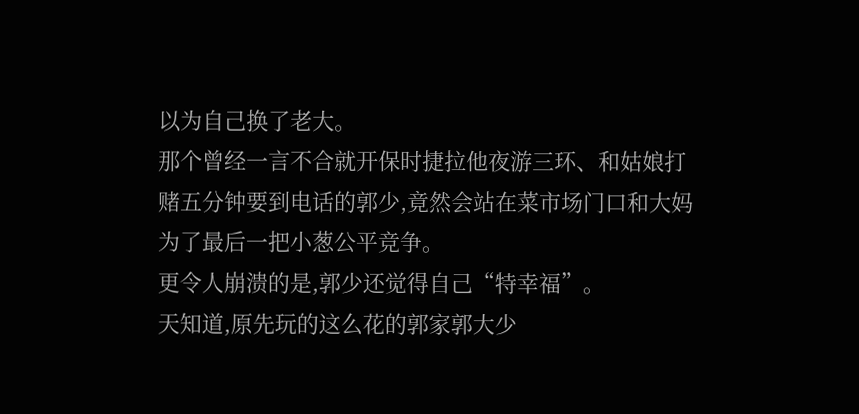以为自己换了老大。
那个曾经一言不合就开保时捷拉他夜游三环、和姑娘打赌五分钟要到电话的郭少,竟然会站在菜市场门口和大妈为了最后一把小葱公平竞争。
更令人崩溃的是,郭少还觉得自己“特幸福”。
天知道,原先玩的这么花的郭家郭大少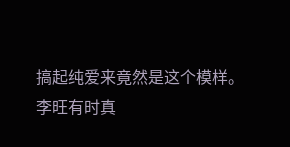搞起纯爱来竟然是这个模样。
李旺有时真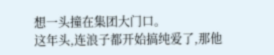想一头撞在集团大门口。
这年头,连浪子都开始搞纯爱了,那他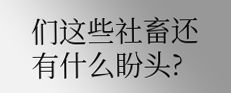们这些社畜还有什么盼头?